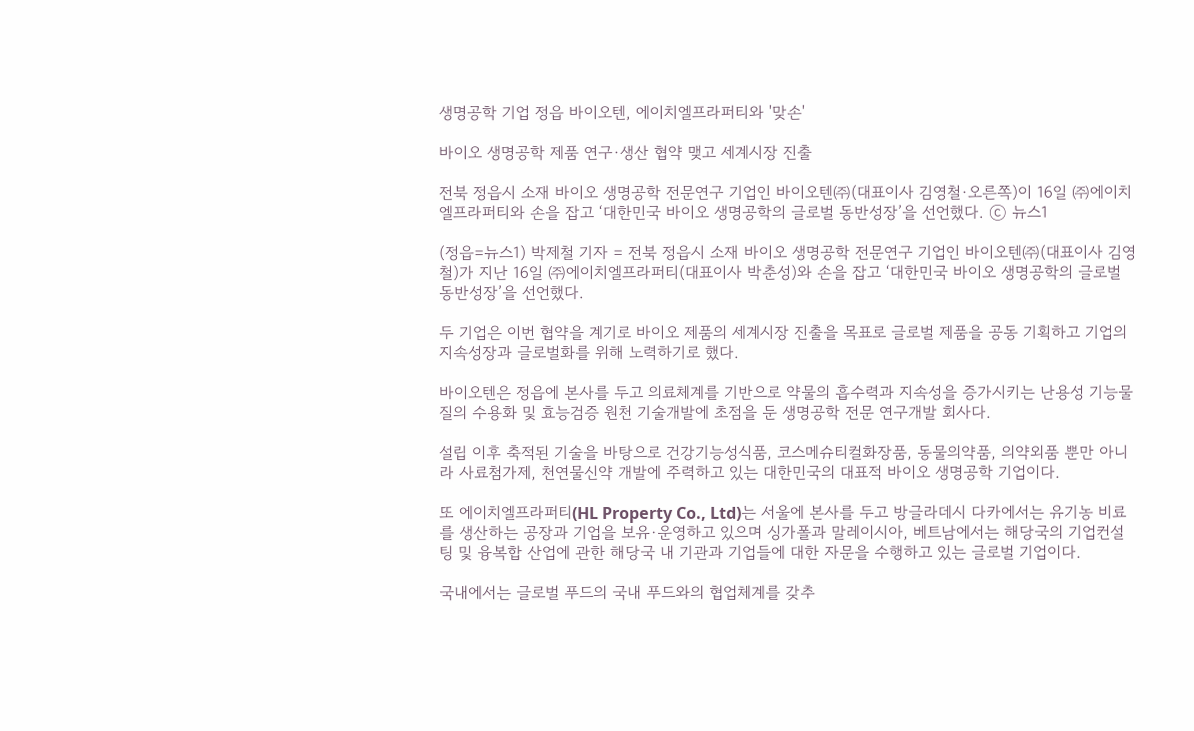생명공학 기업 정읍 바이오텐, 에이치엘프라퍼티와 '맞손'

바이오 생명공학 제품 연구·생산 협약 맺고 세계시장 진출

전북 정읍시 소재 바이오 생명공학 전문연구 기업인 바이오텐㈜(대표이사 김영철·오른쪽)이 16일 ㈜에이치엘프라퍼티와 손을 잡고 ‘대한민국 바이오 생명공학의 글로벌 동반성장’을 선언했다. ⓒ 뉴스1

(정읍=뉴스1) 박제철 기자 = 전북 정읍시 소재 바이오 생명공학 전문연구 기업인 바이오텐㈜(대표이사 김영철)가 지난 16일 ㈜에이치엘프라퍼티(대표이사 박춘성)와 손을 잡고 ‘대한민국 바이오 생명공학의 글로벌 동반성장’을 선언했다.

두 기업은 이번 협약을 계기로 바이오 제품의 세계시장 진출을 목표로 글로벌 제품을 공동 기획하고 기업의 지속성장과 글로벌화를 위해 노력하기로 했다.

바이오텐은 정읍에 본사를 두고 의료체계를 기반으로 약물의 흡수력과 지속성을 증가시키는 난용성 기능물질의 수용화 및 효능검증 원천 기술개발에 초점을 둔 생명공학 전문 연구개발 회사다.

설립 이후 축적된 기술을 바탕으로 건강기능성식품, 코스메슈티컬화장품, 동물의약품, 의약외품 뿐만 아니라 사료첨가제, 천연물신약 개발에 주력하고 있는 대한민국의 대표적 바이오 생명공학 기업이다.

또 에이치엘프라퍼티(HL Property Co., Ltd)는 서울에 본사를 두고 방글라데시 다카에서는 유기농 비료를 생산하는 공장과 기업을 보유·운영하고 있으며 싱가폴과 말레이시아, 베트남에서는 해당국의 기업컨설팅 및 융복합 산업에 관한 해당국 내 기관과 기업들에 대한 자문을 수행하고 있는 글로벌 기업이다.

국내에서는 글로벌 푸드의 국내 푸드와의 협업체계를 갖추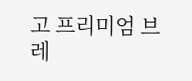고 프리미엄 브레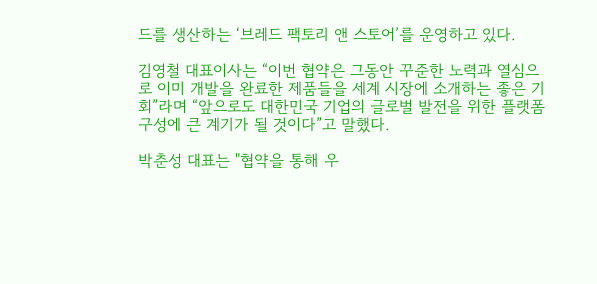드를 생산하는 ‘브레드 팩토리 앤 스토어’를 운영하고 있다.

김영철 대표이사는 “이번 협약은 그동안 꾸준한 노력과 열심으로 이미 개발을 완료한 제품들을 세계 시장에 소개하는 좋은 기회”라며 “앞으로도 대한민국 기업의 글로벌 발전을 위한 플랫폼 구성에 큰 계기가 될 것이다”고 말했다.

박춘성 대표는 "협약을 통해 우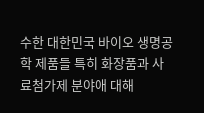수한 대한민국 바이오 생명공학 제품들 특히 화장품과 사료첨가제 분야애 대해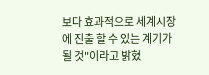보다 효과적으로 세계시장에 진출 할 수 있는 계기가 될 것"이라고 밝혔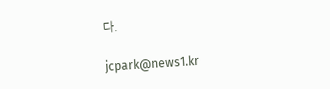다.

jcpark@news1.kr